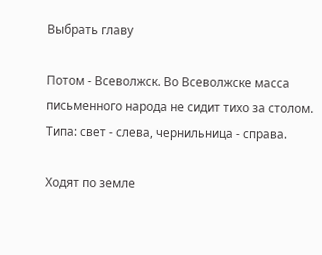Выбрать главу

Потом - Всеволжск. Во Всеволжске масса письменного народа не сидит тихо за столом. Типа: свет - слева, чернильница - справа.

Ходят по земле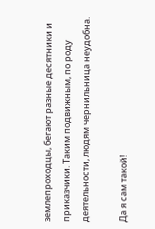землепроходцы, бегают разные десятники и приказчики. Таким подвижным, по роду деятельности, людям чернильница неудобна.

Да я сам такой!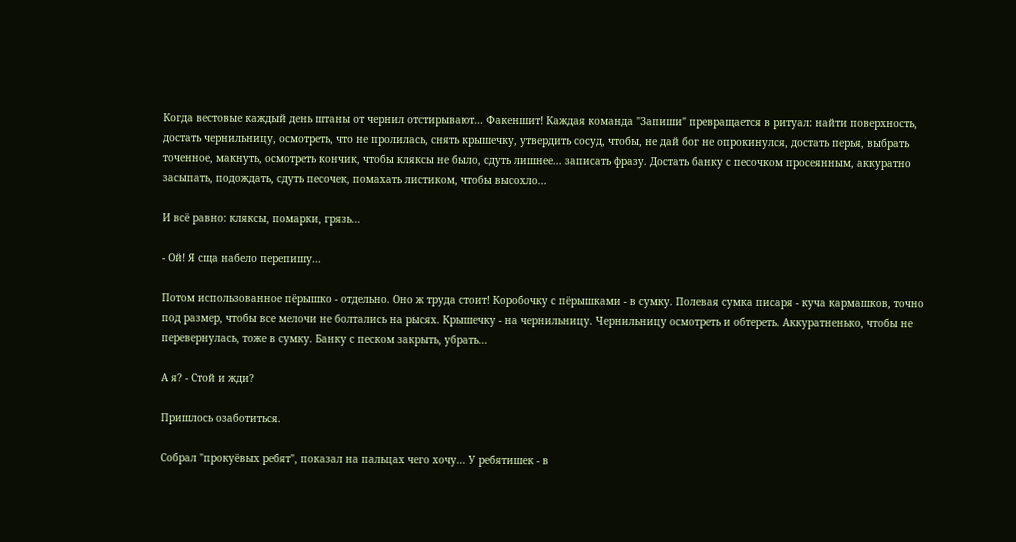Когда вестовые каждый день штаны от чернил отстирывают... Факеншит! Каждая команда "Запиши" превращается в ритуал: найти поверхность, достать чернильницу, осмотреть, что не пролилась, снять крышечку, утвердить сосуд, чтобы, не дай бог не опрокинулся, достать перья, выбрать точенное, макнуть, осмотреть кончик, чтобы кляксы не было, сдуть лишнее... записать фразу. Достать банку с песочком просеянным, аккуратно засыпать, подождать, сдуть песочек, помахать листиком, чтобы высохло...

И всё равно: кляксы, помарки, грязь...

- Ой! Я сща набело перепишу...

Потом использованное пёрышко - отдельно. Оно ж труда стоит! Коробочку с пёрышками - в сумку. Полевая сумка писаря - куча кармашков, точно под размер, чтобы все мелочи не болтались на рысях. Крышечку - на чернильницу. Чернильницу осмотреть и обтереть. Аккуратненько, чтобы не перевернулась, тоже в сумку. Банку с песком закрыть, убрать...

А я? - Стой и жди?

Пришлось озаботиться.

Собрал "прокуёвых ребят", показал на пальцах чего хочу... У ребятишек - в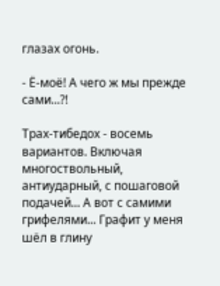глазах огонь.

- Ё-моё! А чего ж мы прежде сами...?!

Трах-тибедох - восемь вариантов. Включая многоствольный, антиударный, с пошаговой подачей... А вот с самими грифелями... Графит у меня шёл в глину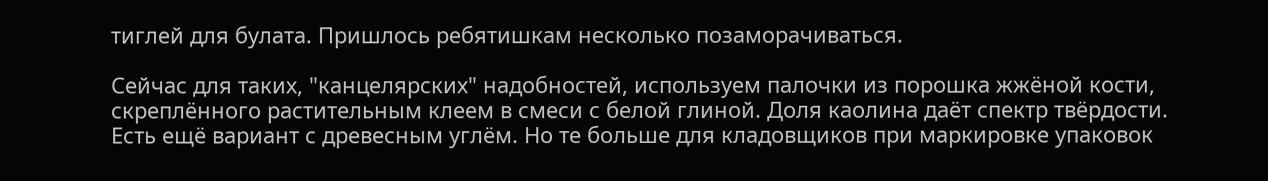тиглей для булата. Пришлось ребятишкам несколько позаморачиваться.

Сейчас для таких, "канцелярских" надобностей, используем палочки из порошка жжёной кости, скреплённого растительным клеем в смеси с белой глиной. Доля каолина даёт спектр твёрдости. Есть ещё вариант с древесным углём. Но те больше для кладовщиков при маркировке упаковок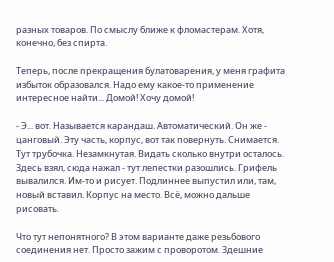разных товаров. По смыслу ближе к фломастерам. Хотя, конечно, без спирта.

Теперь, после прекращения булатоварения, у меня графита избыток образовался. Надо ему какое-то применение интересное найти... Домой! Хочу домой!

- Э... вот. Называется карандаш. Автоматический. Он же - цанговый. Эту часть, корпус, вот так повернуть. Снимается. Тут трубочка. Незамкнутая. Видать сколько внутри осталось. Здесь взял, сюда нажал - тут лепестки разошлись. Грифель вывалился. Им-то и рисует. Подлиннее выпустил или, там, новый вставил. Корпус на место. Всё, можно дальше рисовать.

Что тут непонятного? В этом варианте даже резьбового соединения нет. Просто зажим с проворотом. Здешние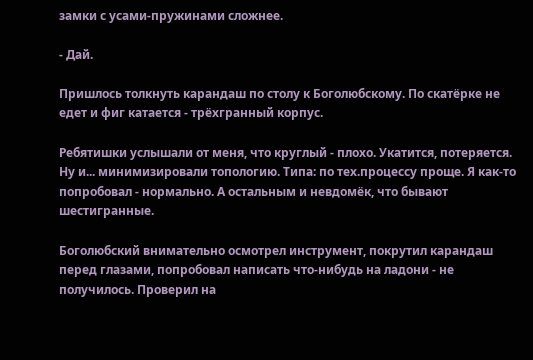замки с усами-пружинами сложнее.

- Дай.

Пришлось толкнуть карандаш по столу к Боголюбскому. По скатёрке не едет и фиг катается - трёхгранный корпус.

Ребятишки услышали от меня, что круглый - плохо. Укатится, потеряется. Ну и... минимизировали топологию. Типа: по тех.процессу проще. Я как-то попробовал - нормально. А остальным и невдомёк, что бывают шестигранные.

Боголюбский внимательно осмотрел инструмент, покрутил карандаш перед глазами, попробовал написать что-нибудь на ладони - не получилось. Проверил на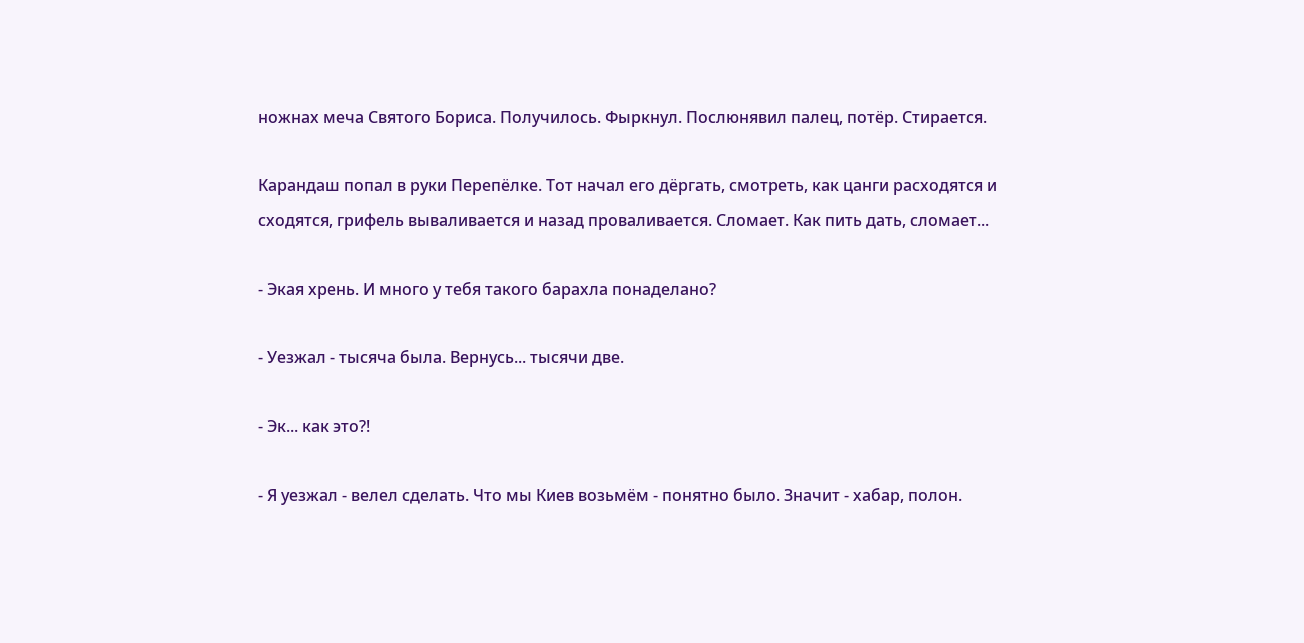ножнах меча Святого Бориса. Получилось. Фыркнул. Послюнявил палец, потёр. Стирается.

Карандаш попал в руки Перепёлке. Тот начал его дёргать, смотреть, как цанги расходятся и сходятся, грифель вываливается и назад проваливается. Сломает. Как пить дать, сломает...

- Экая хрень. И много у тебя такого барахла понаделано?

- Уезжал - тысяча была. Вернусь... тысячи две.

- Эк... как это?!

- Я уезжал - велел сделать. Что мы Киев возьмём - понятно было. Значит - хабар, полон.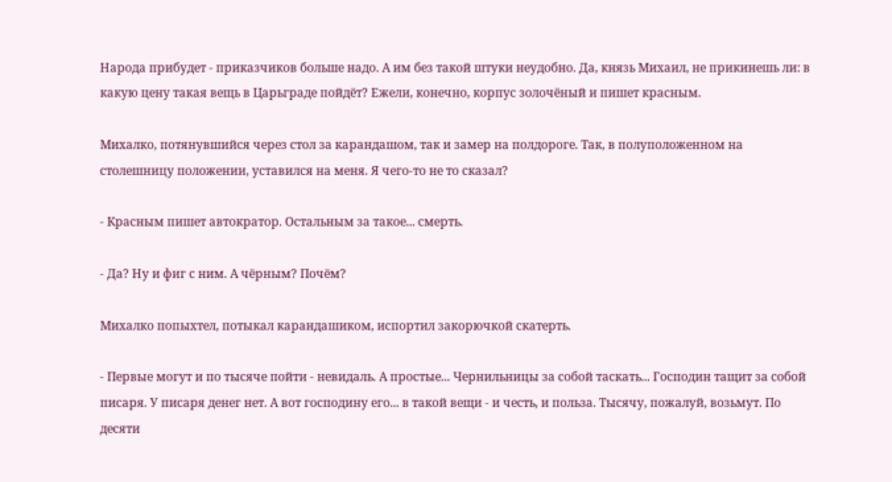Народа прибудет - приказчиков больше надо. А им без такой штуки неудобно. Да, князь Михаил, не прикинешь ли: в какую цену такая вещь в Царьграде пойдёт? Ежели, конечно, корпус золочёный и пишет красным.

Михалко, потянувшийся через стол за карандашом, так и замер на полдороге. Так, в полуположенном на столешницу положении, уставился на меня. Я чего-то не то сказал?

- Красным пишет автократор. Остальным за такое... смерть.

- Да? Ну и фиг с ним. А чёрным? Почём?

Михалко попыхтел, потыкал карандашиком, испортил закорючкой скатерть.

- Первые могут и по тысяче пойти - невидаль. А простые... Чернильницы за собой таскать... Господин тащит за собой писаря. У писаря денег нет. А вот господину его... в такой вещи - и честь, и польза. Тысячу, пожалуй, возьмут. По десяти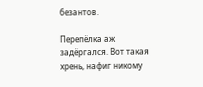безантов.

Перепёлка аж задёргался. Вот такая хрень, нафиг никому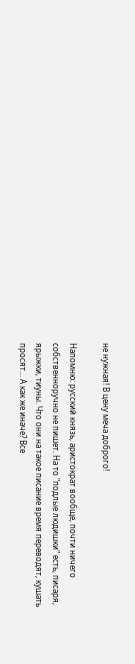не нужная! В цену меча доброго!

Напомню: русский князь, аристократ вообще, почти ничего собственноручно не пишет. На то "подлые людишки" есть, писаря, ярыжки, тиуны. Что они на такое писание время переводят, кушать просят... А как же иначе? Все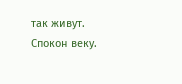так живут. Спокон веку.